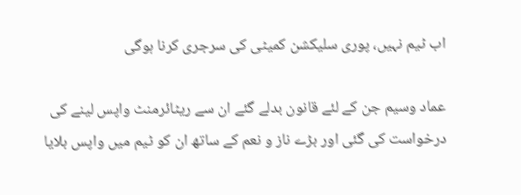اب ٹیم نہیں، پوری سلیکشن کمیٹی کی سرجری کرنا ہوگی

عماد وسیم جن کے لئے قانون بدلے گئے ان سے ریٹائرمنٹ واپس لینے کی درخواست کی گئی اور بڑے ناز و نعم کے ساتھ ان کو ٹیم میں واپس بلایا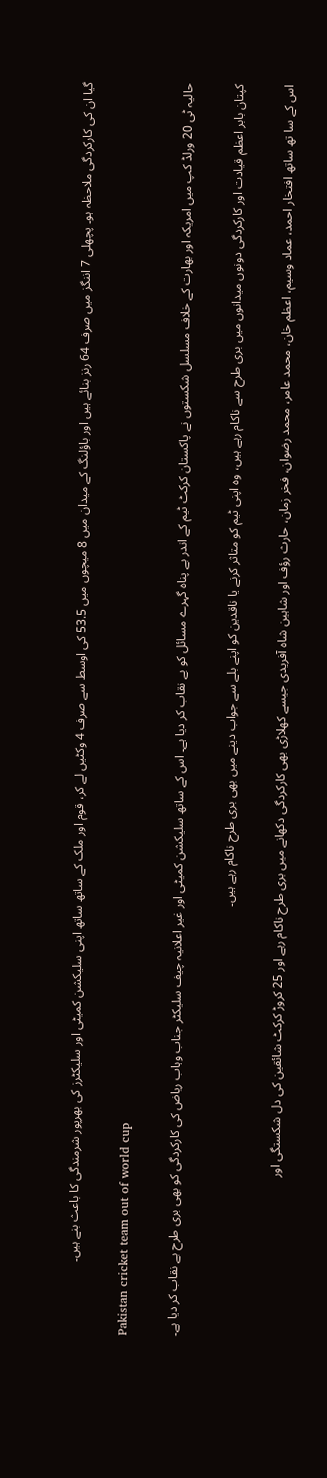گیا ان کی کارکردگی ملاحظہ ہو۔ پچھلی 7 اننگز میں صرف 64 رنز بنائے ہیں اور باؤلنگ کے میدان میں 8 میچوں میں 53.5 کی اوسط سے صرف 4 وکٹیں لے کر، قوم اور ملک کے ساتھ ساتھ اپنی سلیکشن کمیٹی اور سلیکٹرز کی بھرپور شرمندگی کا باعث بنے ہیں۔

Pakistan cricket team out of world cup

حالیہ ٹی 20 ورلڈ کپ میں امریکہ اور بھارت کے خلاف مسلسل شکستوں نے پاکستان کرکٹ ٹیم کے اندر بے پناہ گہرے مسائل کو بے نقاب کر دیا ہے۔ اس کے ساتھ سلیکشن کمیٹی اور غیر اعلانیہ چیف سلیکٹر جناب وہاب ریاض کی کارکردگی کو بھی بری طرح بے نقاب کر دیا ہے۔

کپتان بابر اعظم قیادت اور کارکردگی دونوں میدانوں میں بری طرح سے ناکام رہے ہیں، وہ اپنی ٹیم کو متاثر کرنے یا ناقدین کو اپنے بلے سے جواب دینے میں بھی بری طرح ناکام رہے ہیں۔

اس کے سا تھ ساتھ افتخار احمد، عماد وسیم، اعظم خان، محمد عامر، محمد رضوان، فخر زمان، حارث رؤف اور شاہین شاہ آفریدی جیسے کھلاڑی بھی کارکردگی دکھانے میں بری طرح ناکام رہے اور 25 کروڑ کرکٹ شائقین کی دل شکستگی اور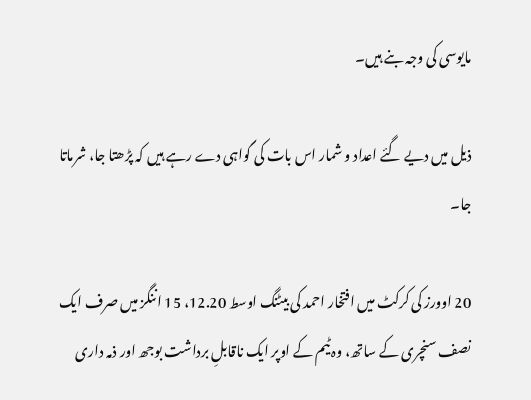مایوسی کی وجہ بنے ہیں۔

ذیل میں دیے گئے اعداد و شمار اس بات کی گواہی دے رہے ہیں کہ پڑھتا جا، شرماتا جا۔

20 اوورز کی کرکٹ میں افتخار احمد کی بیٹنگ اوسط 12.20، 15 اننگز میں صرف ایک نصف سنچری کے ساتھ، وہ ٹیم کے اوپر ایک ناقابلِ برداشت بوجھ اور ذمہ داری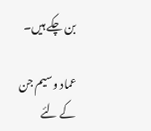بن چکے ہیں۔

عماد وسیم جن کے لئے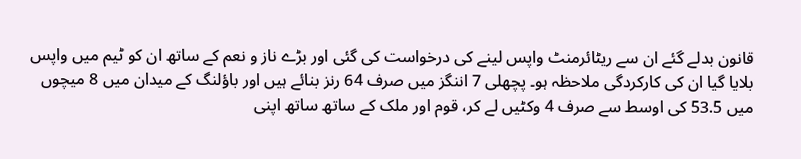قانون بدلے گئے ان سے ریٹائرمنٹ واپس لینے کی درخواست کی گئی اور بڑے ناز و نعم کے ساتھ ان کو ٹیم میں واپس بلایا گیا ان کی کارکردگی ملاحظہ ہو۔ پچھلی 7 اننگز میں صرف 64 رنز بنائے ہیں اور باؤلنگ کے میدان میں 8 میچوں میں 53.5 کی اوسط سے صرف 4 وکٹیں لے کر، قوم اور ملک کے ساتھ ساتھ اپنی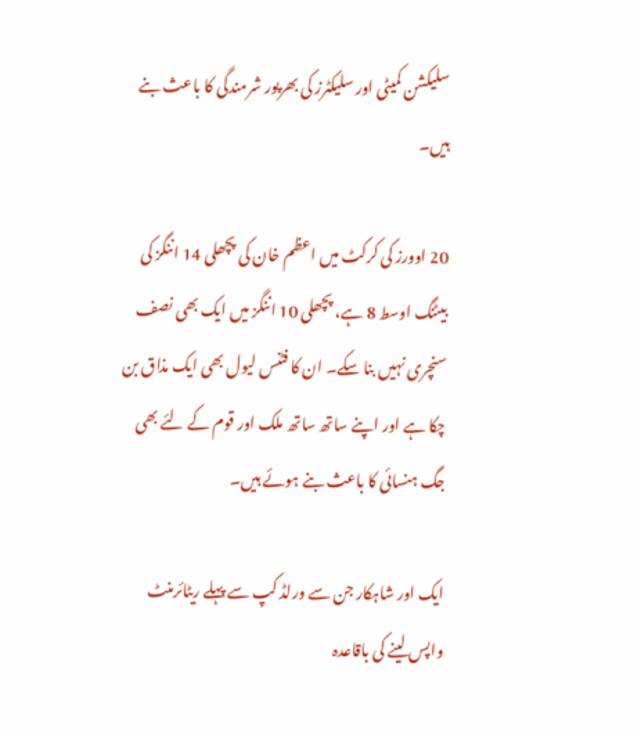سلیکشن کمیٹی اور سلیکٹرز کی بھرپور شرمندگی کا باعث بنے ہیں۔

20 اوورز کی کرکٹ میں اعظم خان کی پچھلی 14 اننگز کی بیٹنگ اوسط 8 ہے، پچھلی 10 اننگز میں ایک بھی نصف سنچری نہیں بنا سکے۔ ان کا فٹنس لیول بھی ایک مذاق بن چکا ہے اور اپنے ساتھ ساتھ ملک اور قوم کے لئے بھی جگ ہنسائی کا باعث بنے ہوئے ہیں۔

ایک اور شاہکار جن سے ورلڈ کپ سے پہلے ریٹائرمنٹ واپس لینے کی باقاعدہ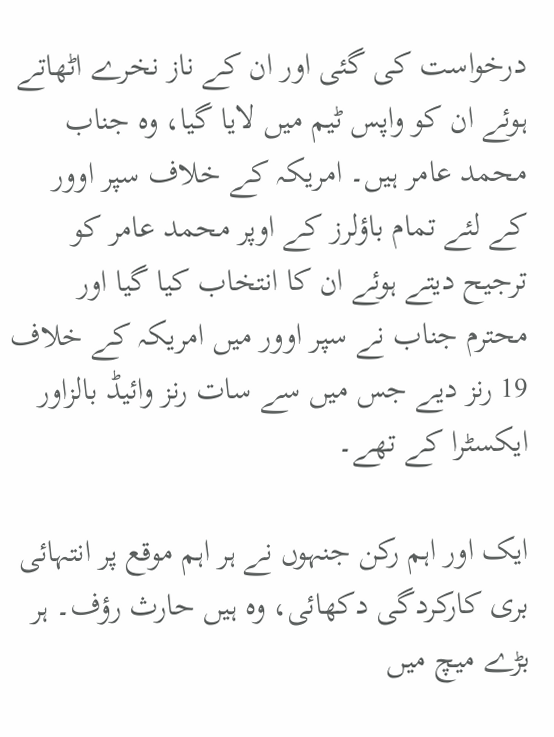درخواست کی گئی اور ان کے ناز نخرے اٹھاتے ہوئے ان کو واپس ٹیم میں لایا گیا، وہ جناب محمد عامر ہیں۔ امریکہ کے خلاف سپر اوور کے لئے تمام باؤلرز کے اوپر محمد عامر کو ترجیح دیتے ہوئے ان کا انتخاب کیا گیا اور محترم جناب نے سپر اوور میں امریکہ کے خلاف 19 رنز دیے جس میں سے سات رنز وائیڈ بالزاور ایکسٹرا کے تھے۔

ایک اور اہم رکن جنہوں نے ہر اہم موقع پر انتہائی بری کارکردگی دکھائی، وہ ہیں حارث رؤف۔ ہر بڑے میچ میں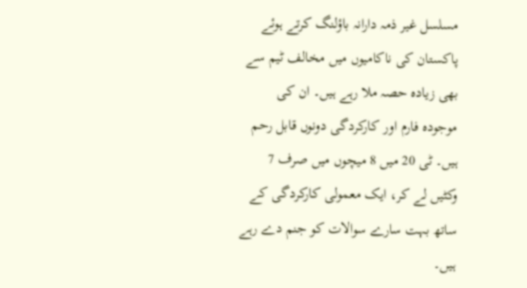مسلسل غیر ذمہ دارانہ باؤلنگ کرتے ہوئے پاکستان کی ناکامیوں میں مخالف ٹیم سے بھی زیادہ حصہ ملا رہے ہیں۔ ان کی موجودہ فارم اور کارکردگی دونوں قابل رحم ہیں۔ ٹی 20 میں 8 میچوں میں صرف 7 وکٹیں لے کر، ایک معمولی کارکردگی کے ساتھ بہت سارے سوالات کو جنم دے رہے ہیں۔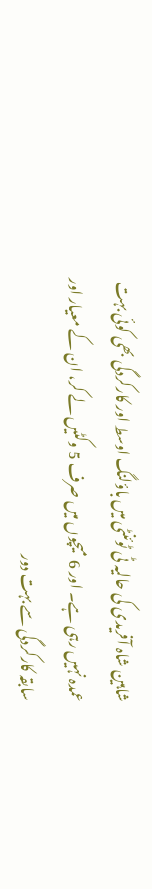شاہین شاہ آفریدی کی حالیہ ٹی ٹوئنٹی میں باؤلنگ اوسط اور کارکردگی بھی کوئی بہت عمدہ نہیں رہی ہے۔ اور 6 میچوں میں صرف 5 وکٹیں لے کر، ان کے معیار اور سابقہ کارکردگی سے بہت دور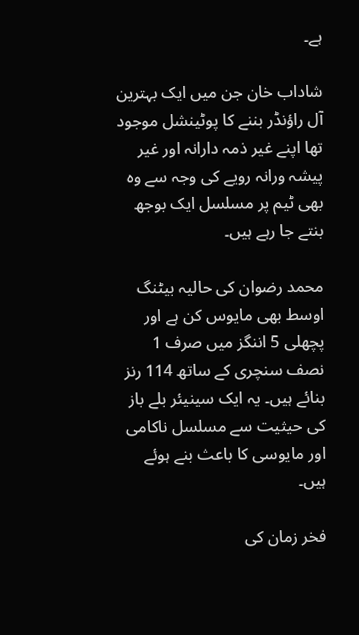ہے۔

شاداب خان جن میں ایک بہترین آل راؤنڈر بننے کا پوٹینشل موجود تھا اپنے غیر ذمہ دارانہ اور غیر پیشہ ورانہ رویے کی وجہ سے وہ بھی ٹیم پر مسلسل ایک بوجھ بنتے جا رہے ہیں۔

محمد رضوان کی حالیہ بیٹنگ اوسط بھی مایوس کن ہے اور پچھلی 5 اننگز میں صرف 1 نصف سنچری کے ساتھ 114 رنز بنائے ہیں۔ یہ ایک سینیئر بلے باز کی حیثیت سے مسلسل ناکامی اور مایوسی کا باعث بنے ہوئے ہیں۔

فخر زمان کی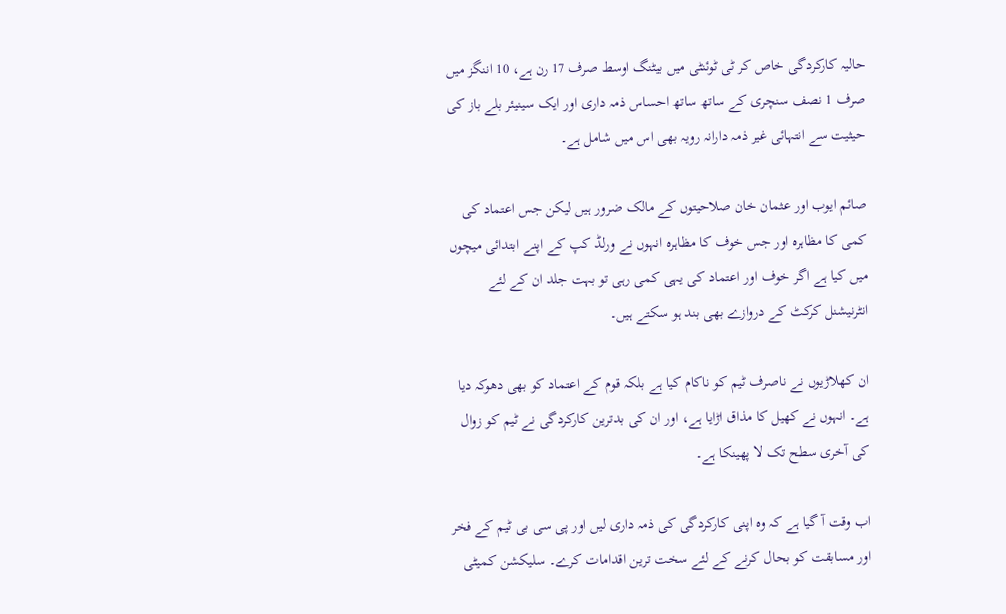حالیہ کارکردگی خاص کر ٹی ٹوئنٹی میں بیٹنگ اوسط صرف 17 رن ہے، 10 اننگز میں صرف 1 نصف سنچری کے ساتھ ساتھ احساس ذمہ داری اور ایک سینیئر بلے باز کی حیثیت سے انتہائی غیر ذمہ دارانہ رویہ بھی اس میں شامل ہے۔

صائم ایوب اور عثمان خان صلاحیتوں کے مالک ضرور ہیں لیکن جس اعتماد کی کمی کا مظاہرہ اور جس خوف کا مظاہرہ انہوں نے ورلڈ کپ کے اپنے ابتدائی میچوں میں کیا ہے اگر خوف اور اعتماد کی یہی کمی رہی تو بہت جلد ان کے لئے انٹرنیشنل کرکٹ کے دروازے بھی بند ہو سکتے ہیں۔

ان کھلاڑیوں نے ناصرف ٹیم کو ناکام کیا ہے بلکہ قوم کے اعتماد کو بھی دھوکہ دیا ہے۔ انہوں نے کھیل کا مذاق اڑایا ہے، اور ان کی بدترین کارکردگی نے ٹیم کو زوال کی آخری سطح تک لا پھینکا ہے۔

اب وقت آ گیا ہے کہ وہ اپنی کارکردگی کی ذمہ داری لیں اور پی سی بی ٹیم کے فخر اور مسابقت کو بحال کرنے کے لئے سخت ترین اقدامات کرے۔ سلیکشن کمیٹی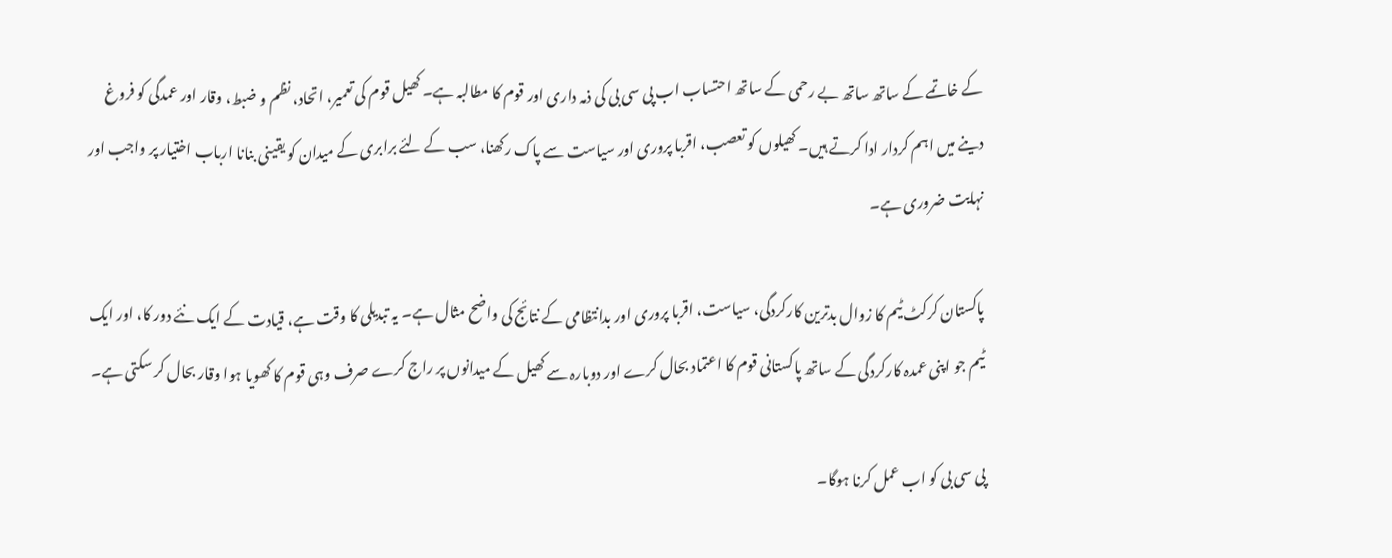کے خاتمے کے ساتھ ساتھ بے رحمی کے ساتھ احتساب اب پی سی بی کی ذمہ داری اور قوم کا مطالبہ ہے۔ کھیل قوم کی تعمیر، اتحاد، نظم و ضبط، وقار اور عمدگی کو فروغ دینے میں اہم کردار ادا کرتے ہیں۔ کھیلوں کو تعصب، اقربا پروری اور سیاست سے پاک رکھنا، سب کے لئے برابری کے میدان کو یقینی بنانا ارباب اختیار پر واجب اور نہایت ضروری ہے۔

پاکستان کرکٹ ٹیم کا زوال بدترین کارکردگی، سیاست، اقربا پروری اور بدانتظامی کے نتائج کی واضح مثال ہے۔ یہ تبدیلی کا وقت ہے، قیادت کے ایک نئے دور کا، اور ایک ٹیم جو اپنی عمدہ کارکردگی کے ساتھ پاکستانی قوم کا اعتماد بحال کرے اور دوبارہ سے کھیل کے میدانوں پر راج کرے صرف وہی قوم کا کھویا ہوا وقار بحال کر سکتی ہے۔

پی سی بی کو اب عمل کرنا ہوگا۔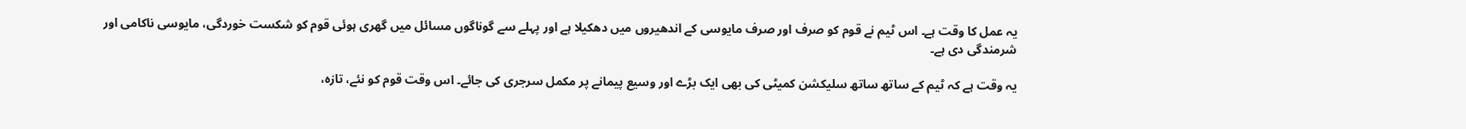یہ عمل کا وقت ہے۔ اس ٹیم نے قوم کو صرف اور صرف مایوسی کے اندھیروں میں دھکیلا ہے اور پہلے سے گوناگوں مسائل میں گھری ہوئی قوم کو شکست خوردگی، مایوسی ناکامی اور شرمندگی دی ہے۔

یہ وقت ہے کہ ٹیم کے ساتھ ساتھ سلیکشن کمیٹی کی بھی ایک بڑے اور وسیع پیمانے پر مکمل سرجری کی جائے۔ اس وقت قوم کو نئے، تازہ،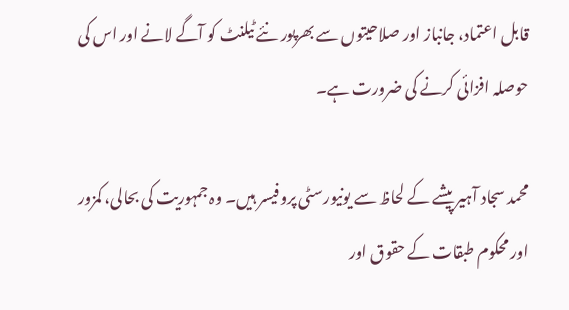قابل اعتماد، جانباز اور صلاحیتوں سے بھرپور نئے ٹیلنٹ کو آگے لانے اور اس کی حوصلہ افزائی کرنے کی ضرورت ہے۔

محمد سجاد آہیر پیشے کے لحاظ سے یونیورسٹی پروفیسر ہیں۔ وہ جمہوریت کی بحالی، کمزور اور محکوم طبقات کے حقوق اور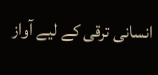انسانی ترقی کے لیے آواز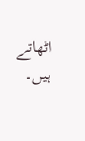اٹھاتے ہیں۔